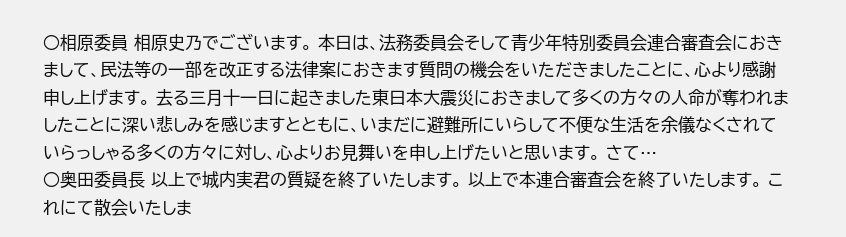○相原委員 相原史乃でございます。 本日は、法務委員会そして青少年特別委員会連合審査会におきまして、民法等の一部を改正する法律案におきます質問の機会をいただきましたことに、心より感謝申し上げます。 去る三月十一日に起きました東日本大震災におきまして多くの方々の人命が奪われましたことに深い悲しみを感じますとともに、いまだに避難所にいらして不便な生活を余儀なくされていらっしゃる多くの方々に対し、心よりお見舞いを申し上げたいと思います。 さて…
○奥田委員長 以上で城内実君の質疑を終了いたします。 以上で本連合審査会を終了いたします。 これにて散会いたしま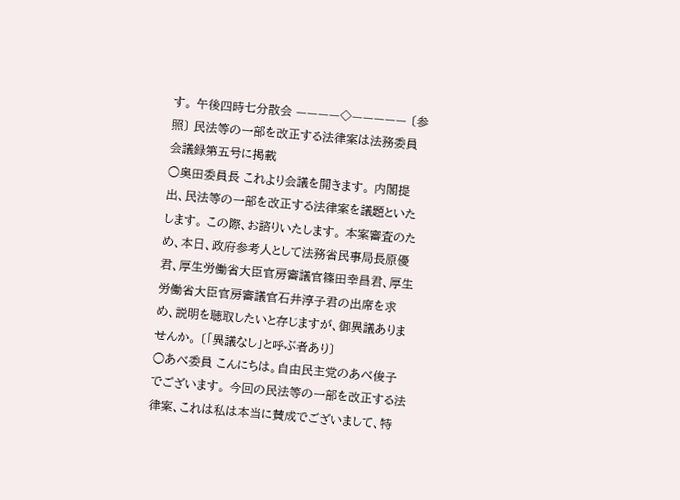す。 午後四時七分散会 ————◇————— 〔参照〕 民法等の一部を改正する法律案は法務委員会議録第五号に掲載
○奥田委員長 これより会議を開きます。 内閣提出、民法等の一部を改正する法律案を議題といたします。 この際、お諮りいたします。 本案審査のため、本日、政府参考人として法務省民事局長原優君、厚生労働省大臣官房審議官篠田幸昌君、厚生労働省大臣官房審議官石井淳子君の出席を求め、説明を聴取したいと存じますが、御異議ありませんか。 〔「異議なし」と呼ぶ者あり〕
○あべ委員 こんにちは。自由民主党のあべ俊子でございます。 今回の民法等の一部を改正する法律案、これは私は本当に賛成でございまして、特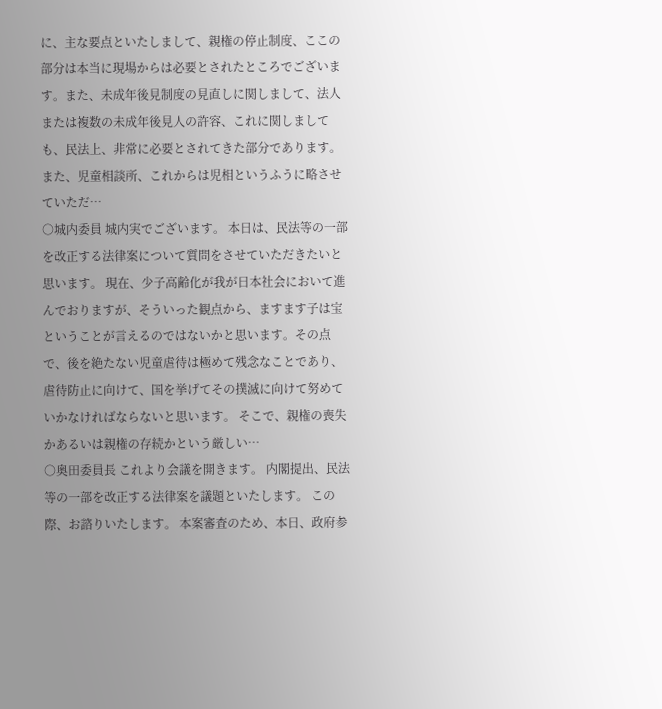に、主な要点といたしまして、親権の停止制度、ここの部分は本当に現場からは必要とされたところでございます。また、未成年後見制度の見直しに関しまして、法人または複数の未成年後見人の許容、これに関しましても、民法上、非常に必要とされてきた部分であります。また、児童相談所、これからは児相というふうに略させていただ…
○城内委員 城内実でございます。 本日は、民法等の一部を改正する法律案について質問をさせていただきたいと思います。 現在、少子高齢化が我が日本社会において進んでおりますが、そういった観点から、ますます子は宝ということが言えるのではないかと思います。その点で、後を絶たない児童虐待は極めて残念なことであり、虐待防止に向けて、国を挙げてその撲滅に向けて努めていかなければならないと思います。 そこで、親権の喪失かあるいは親権の存続かという厳しい…
○奥田委員長 これより会議を開きます。 内閣提出、民法等の一部を改正する法律案を議題といたします。 この際、お諮りいたします。 本案審査のため、本日、政府参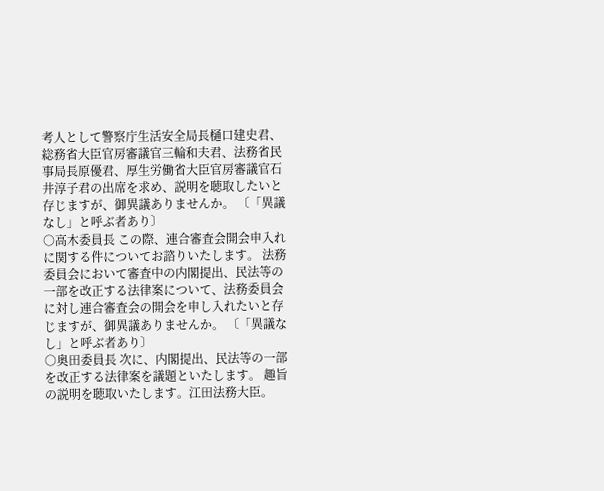考人として警察庁生活安全局長樋口建史君、総務省大臣官房審議官三輪和夫君、法務省民事局長原優君、厚生労働省大臣官房審議官石井淳子君の出席を求め、説明を聴取したいと存じますが、御異議ありませんか。 〔「異議なし」と呼ぶ者あり〕
○高木委員長 この際、連合審査会開会申入れに関する件についてお諮りいたします。 法務委員会において審査中の内閣提出、民法等の一部を改正する法律案について、法務委員会に対し連合審査会の開会を申し入れたいと存じますが、御異議ありませんか。 〔「異議なし」と呼ぶ者あり〕
○奥田委員長 次に、内閣提出、民法等の一部を改正する法律案を議題といたします。 趣旨の説明を聴取いたします。江田法務大臣。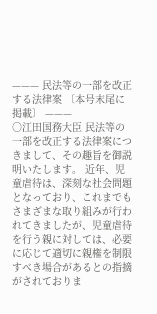——— 民法等の一部を改正する法律案 〔本号末尾に掲載〕 ———
○江田国務大臣 民法等の一部を改正する法律案につきまして、その趣旨を御説明いたします。 近年、児童虐待は、深刻な社会問題となっており、これまでもさまざまな取り組みが行われてきましたが、児童虐待を行う親に対しては、必要に応じて適切に親権を制限すべき場合があるとの指摘がされておりま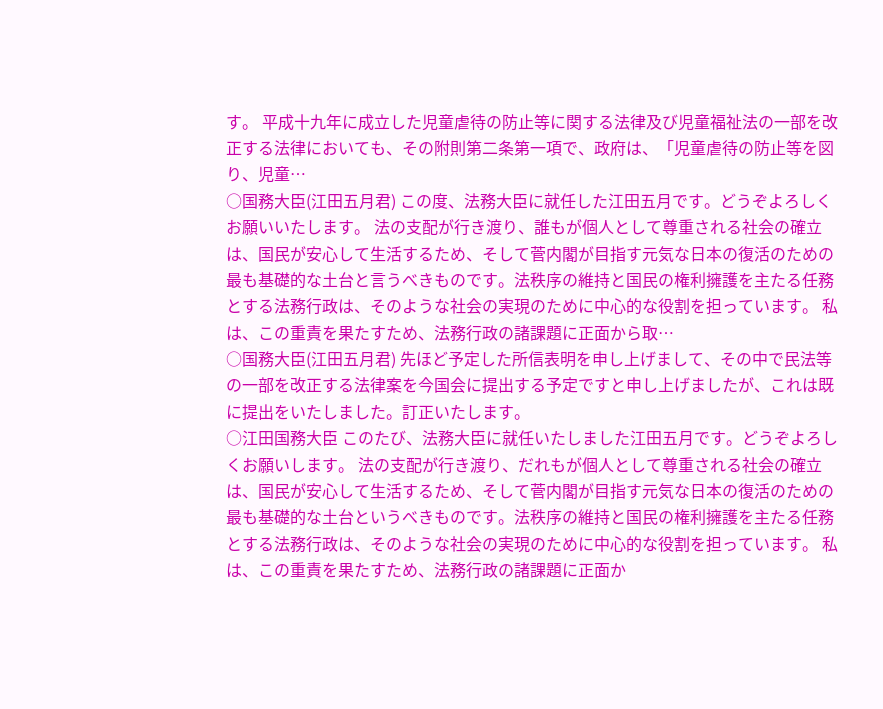す。 平成十九年に成立した児童虐待の防止等に関する法律及び児童福祉法の一部を改正する法律においても、その附則第二条第一項で、政府は、「児童虐待の防止等を図り、児童…
○国務大臣(江田五月君) この度、法務大臣に就任した江田五月です。どうぞよろしくお願いいたします。 法の支配が行き渡り、誰もが個人として尊重される社会の確立は、国民が安心して生活するため、そして菅内閣が目指す元気な日本の復活のための最も基礎的な土台と言うべきものです。法秩序の維持と国民の権利擁護を主たる任務とする法務行政は、そのような社会の実現のために中心的な役割を担っています。 私は、この重責を果たすため、法務行政の諸課題に正面から取…
○国務大臣(江田五月君) 先ほど予定した所信表明を申し上げまして、その中で民法等の一部を改正する法律案を今国会に提出する予定ですと申し上げましたが、これは既に提出をいたしました。訂正いたします。
○江田国務大臣 このたび、法務大臣に就任いたしました江田五月です。どうぞよろしくお願いします。 法の支配が行き渡り、だれもが個人として尊重される社会の確立は、国民が安心して生活するため、そして菅内閣が目指す元気な日本の復活のための最も基礎的な土台というべきものです。法秩序の維持と国民の権利擁護を主たる任務とする法務行政は、そのような社会の実現のために中心的な役割を担っています。 私は、この重責を果たすため、法務行政の諸課題に正面か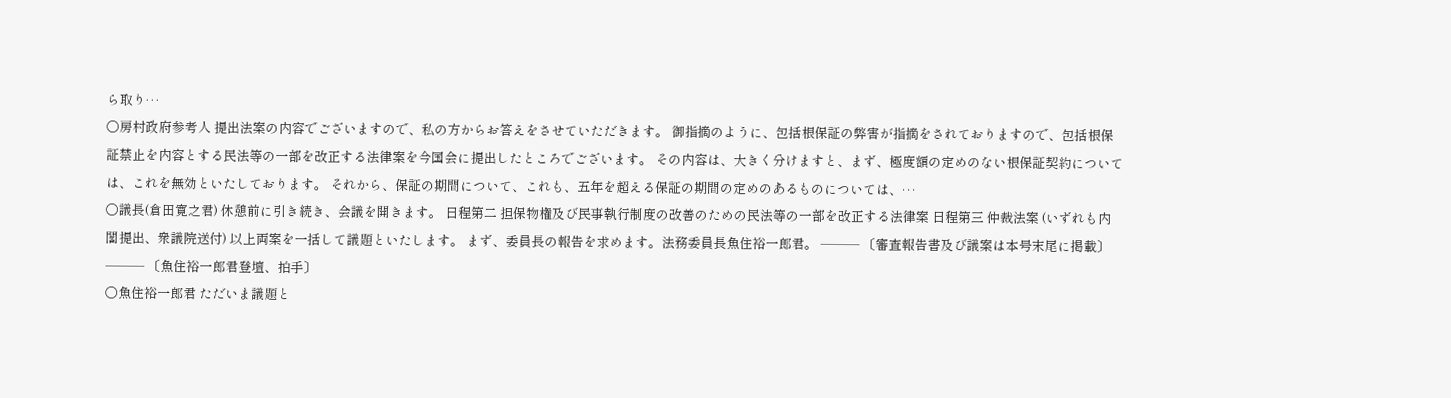ら取り…
○房村政府参考人 提出法案の内容でございますので、私の方からお答えをさせていただきます。 御指摘のように、包括根保証の弊害が指摘をされておりますので、包括根保証禁止を内容とする民法等の一部を改正する法律案を今国会に提出したところでございます。 その内容は、大きく分けますと、まず、極度額の定めのない根保証契約については、これを無効といたしております。 それから、保証の期間について、これも、五年を超える保証の期間の定めのあるものについては、…
○議長(倉田寛之君) 休憩前に引き続き、会議を開きます。 日程第二 担保物権及び民事執行制度の改善のための民法等の一部を改正する法律案 日程第三 仲裁法案 (いずれも内閣提出、衆議院送付) 以上両案を一括して議題といたします。 まず、委員長の報告を求めます。法務委員長魚住裕一郎君。 ─── 〔審査報告書及び議案は本号末尾に掲載〕 ─── 〔魚住裕一郎君登壇、拍手〕
○魚住裕一郎君 ただいま議題と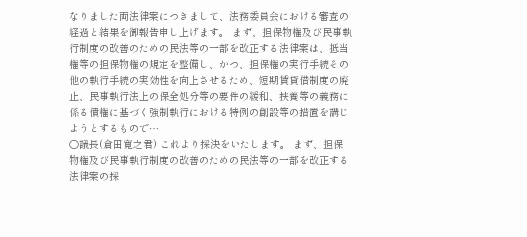なりました両法律案につきまして、法務委員会における審査の経過と結果を御報告申し上げます。 まず、担保物権及び民事執行制度の改善のための民法等の一部を改正する法律案は、抵当権等の担保物権の規定を整備し、かつ、担保権の実行手続その他の執行手続の実効性を向上させるため、短期賃貸借制度の廃止、民事執行法上の保全処分等の要件の緩和、扶養等の義務に係る債権に基づく強制執行における特例の創設等の措置を講じようとするもので…
○議長(倉田寛之君) これより採決をいたします。 まず、担保物権及び民事執行制度の改善のための民法等の一部を改正する法律案の採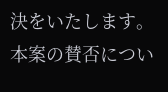決をいたします。 本案の賛否につい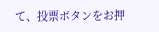て、投票ボタンをお押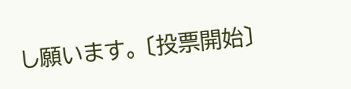し願います。 〔投票開始〕